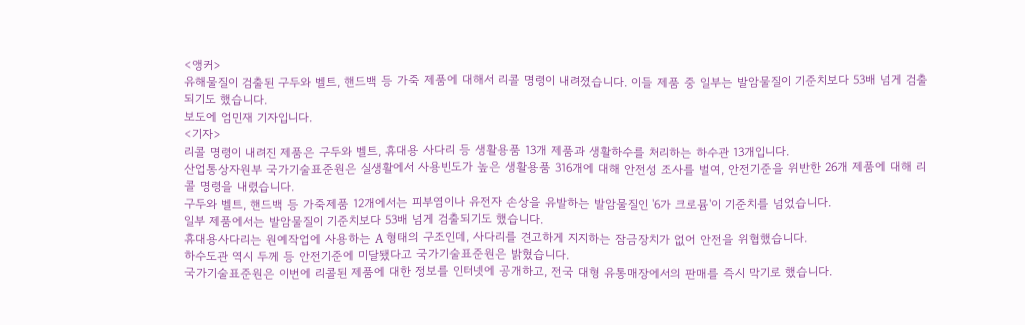<앵커>
유해물질이 검출된 구두와 벨트, 핸드백 등 가죽 제품에 대해서 리콜 명령이 내려졌습니다. 이들 제품 중 일부는 발암물질이 기준치보다 53배 넘게 검출되기도 했습니다.
보도에 엄민재 기자입니다.
<기자>
리콜 명령이 내려진 제품은 구두와 벨트, 휴대용 사다리 등 생활용품 13개 제품과 생활하수를 처리하는 하수관 13개입니다.
산업통상자원부 국가기술표준원은 실생활에서 사용빈도가 높은 생활용품 316개에 대해 안전성 조사를 벌여, 안전기준을 위반한 26개 제품에 대해 리콜 명령을 내렸습니다.
구두와 벨트, 핸드백 등 가죽제품 12개에서는 피부염이나 유전자 손상을 유발하는 발암물질인 '6가 크로뮴'이 기준치를 넘었습니다.
일부 제품에서는 발암물질이 기준치보다 53배 넘게 검출되기도 했습니다.
휴대용사다리는 원예작업에 사용하는 A 형태의 구조인데, 사다리를 견고하게 지지하는 잠금장치가 없어 안전을 위협했습니다.
하수도관 역시 두께 등 안전기준에 미달됐다고 국가기술표준원은 밝혔습니다.
국가기술표준원은 이번에 리콜된 제품에 대한 정보를 인터넷에 공개하고, 전국 대형 유통매장에서의 판매를 즉시 막기로 했습니다.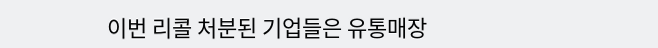이번 리콜 처분된 기업들은 유통매장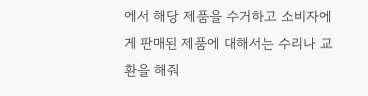에서 해당 제품을 수거하고 소비자에게 판매된 제품에 대해서는 수리나 교환을 해줘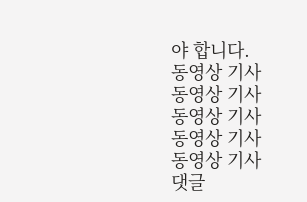야 합니다.
동영상 기사
동영상 기사
동영상 기사
동영상 기사
동영상 기사
댓글